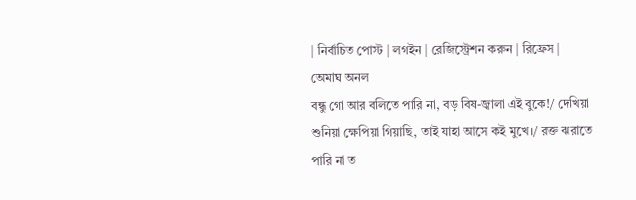| নির্বাচিত পোস্ট | লগইন | রেজিস্ট্রেশন করুন | রিফ্রেস |
অেমাঘ অনল
বন্ধু গো আর বলিতে পারি না, বড় বিষ-জ্বালা এই বুকে!/ দেখিয়া শুনিয়া ক্ষেপিয়া গিয়াছি, তাই যাহা আসে কই মুখে।/ রক্ত ঝরাতে পারি না ত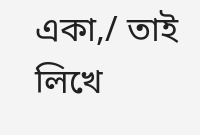একা,/ তাই লিখে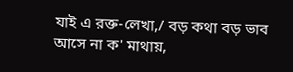যাই এ রক্ত-লেখা,/ বড় কথা বড় ভাব আসে না ক' মাথায়,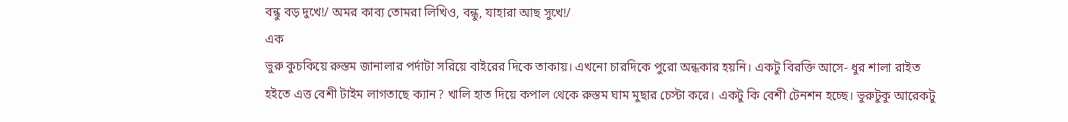বন্ধু বড় দুখে!/ অমর কাব্য তোমরা লিখিও, বন্ধু, যাহারা আছ সুখে!/
এক
ভুরু কুচকিয়ে রুস্তম জানালার পর্দাটা সরিয়ে বাইরের দিকে তাকায়। এখনো চারদিকে পুরো অন্ধকার হয়নি। একটু বিরক্তি আসে- ধুর শালা রাইত হইতে এত্ত বেশী টাইম লাগতাছে ক্যান? খালি হাত দিয়ে কপাল থেকে রুস্তম ঘাম মুছার চেস্টা করে। একটু কি বেশী টেনশন হচ্ছে। ভুরুটুকু আরেকটু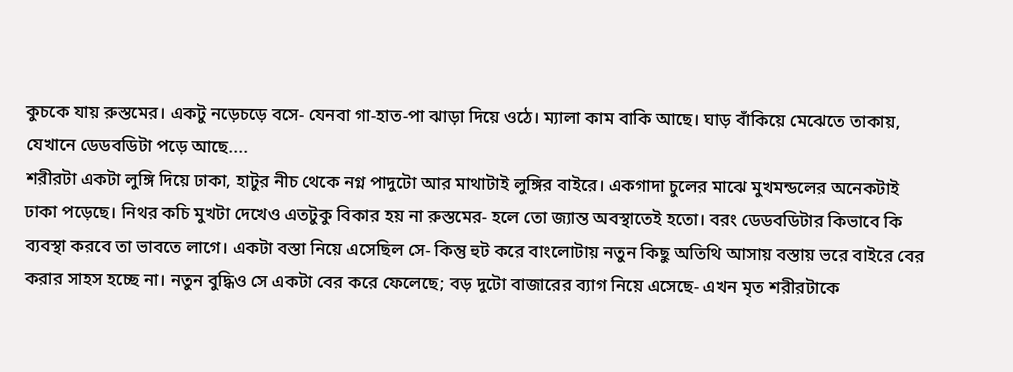কুচকে যায় রুস্তমের। একটু নড়েচড়ে বসে- যেনবা গা-হাত-পা ঝাড়া দিয়ে ওঠে। ম্যালা কাম বাকি আছে। ঘাড় বাঁকিয়ে মেঝেতে তাকায়, যেখানে ডেডবডিটা পড়ে আছে....
শরীরটা একটা লুঙ্গি দিয়ে ঢাকা, হাটুর নীচ থেকে নগ্ন পাদুটো আর মাথাটাই লুঙ্গির বাইরে। একগাদা চুলের মাঝে মুখমন্ডলের অনেকটাই ঢাকা পড়েছে। নিথর কচি মুখটা দেখেও এতটুকু বিকার হয় না রুস্তমের- হলে তো জ্যান্ত অবস্থাতেই হতো। বরং ডেডবডিটার কিভাবে কি ব্যবস্থা করবে তা ভাবতে লাগে। একটা বস্তা নিয়ে এসেছিল সে- কিন্তু হুট করে বাংলোটায় নতুন কিছু অতিথি আসায় বস্তায় ভরে বাইরে বের করার সাহস হচ্ছে না। নতুন বুদ্ধিও সে একটা বের করে ফেলেছে; বড় দুটো বাজারের ব্যাগ নিয়ে এসেছে- এখন মৃত শরীরটাকে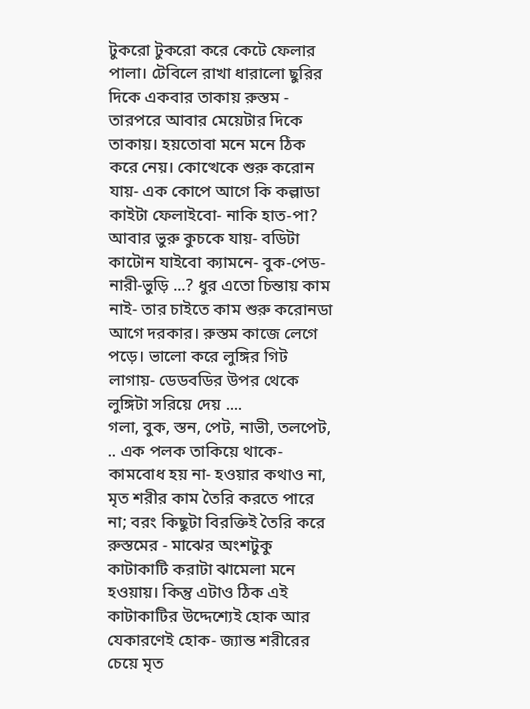টুকরো টুকরো করে কেটে ফেলার পালা। টেবিলে রাখা ধারালো ছুরির দিকে একবার তাকায় রুস্তম - তারপরে আবার মেয়েটার দিকে তাকায়। হয়তোবা মনে মনে ঠিক করে নেয়। কোত্থেকে শুরু করোন যায়- এক কোপে আগে কি কল্লাডা কাইটা ফেলাইবো- নাকি হাত-পা? আবার ভুরু কুচকে যায়- বডিটা কাটোন যাইবো ক্যামনে- বুক-পেড-নারী-ভুড়ি ...? ধুর এতো চিন্তায় কাম নাই- তার চাইতে কাম শুরু করোনডা আগে দরকার। রুস্তম কাজে লেগে পড়ে। ভালো করে লুঙ্গির গিট লাগায়- ডেডবডির উপর থেকে লুঙ্গিটা সরিয়ে দেয় ....
গলা, বুক, স্তন, পেট, নাভী, তলপেট, .. এক পলক তাকিয়ে থাকে- কামবোধ হয় না- হওয়ার কথাও না, মৃত শরীর কাম তৈরি করতে পারে না; বরং কিছুটা বিরক্তিই তৈরি করে রুস্তমের - মাঝের অংশটুকু কাটাকাটি করাটা ঝামেলা মনে হওয়ায়। কিন্তু এটাও ঠিক এই কাটাকাটির উদ্দেশ্যেই হোক আর যেকারণেই হোক- জ্যান্ত শরীরের চেয়ে মৃত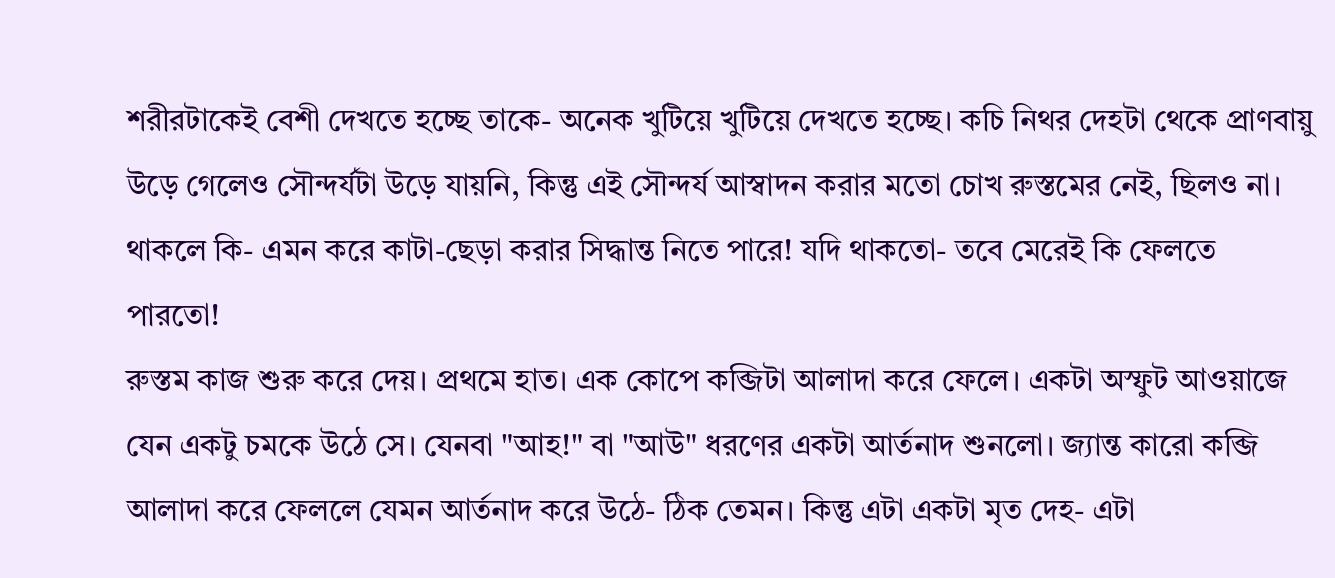শরীরটাকেই বেশী দেখতে হচ্ছে তাকে- অনেক খুটিয়ে খুটিয়ে দেখতে হচ্ছে। কচি নিথর দেহটা থেকে প্রাণবায়ু উড়ে গেলেও সৌন্দর্যটা উড়ে যায়নি, কিন্তু এই সৌন্দর্য আস্বাদন করার মতো চোখ রুস্তমের নেই, ছিলও না। থাকলে কি- এমন করে কাটা-ছেড়া করার সিদ্ধান্ত নিতে পারে! যদি থাকতো- তবে মেরেই কি ফেলতে পারতো!
রুস্তম কাজ শুরু করে দেয়। প্রথমে হাত। এক কোপে কব্জিটা আলাদা করে ফেলে। একটা অস্ফুট আওয়াজে যেন একটু চমকে উঠে সে। যেনবা "আহ!" বা "আউ" ধরণের একটা আর্তনাদ শুনলো। জ্যান্ত কারো কব্জি আলাদা করে ফেললে যেমন আর্তনাদ করে উঠে- ঠিক তেমন। কিন্তু এটা একটা মৃত দেহ- এটা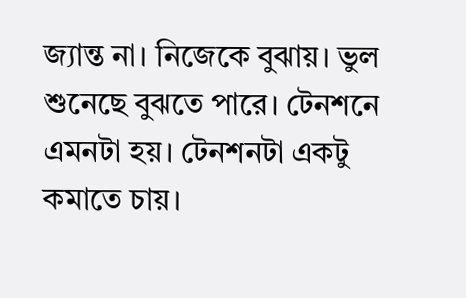জ্যান্ত না। নিজেকে বুঝায়। ভুল শুনেছে বুঝতে পারে। টেনশনে এমনটা হয়। টেনশনটা একটু কমাতে চায়।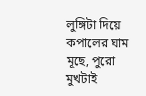লুঙ্গিটা দিয়ে কপালের ঘাম মূছে, পুরো মুখটাই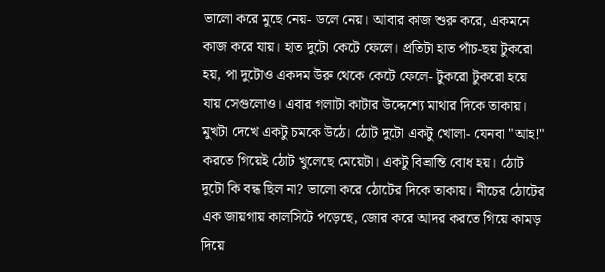ভালো করে মুছে নেয়- ডলে নেয়। আবার কাজ শুরু করে, একমনে কাজ করে যায়। হাত দুটো কেটে ফেলে। প্রতিটা হাত পাঁচ-ছয় টুকরো হয়, পা দুটোও একদম উরু থেকে কেটে ফেলে- টুকরো টুকরো হয়ে যায় সেগুলোও। এবার গলাটা কাটার উদ্দেশ্যে মাথার দিকে তাকায়। মুখটা দেখে একটু চমকে উঠে। ঠোট দুটো একটু খোলা- যেনবা "আহ!" করতে গিয়েই ঠোট খুলেছে মেয়েটা। একটু বিভ্রান্তি বোধ হয়। ঠোট দুটো কি বন্ধ ছিল না? ভালো করে ঠোটের দিকে তাকায়। নীচের ঠোটের এক জায়গায় কালসিটে পড়েছে, জোর করে আদর করতে গিয়ে কামড় দিয়ে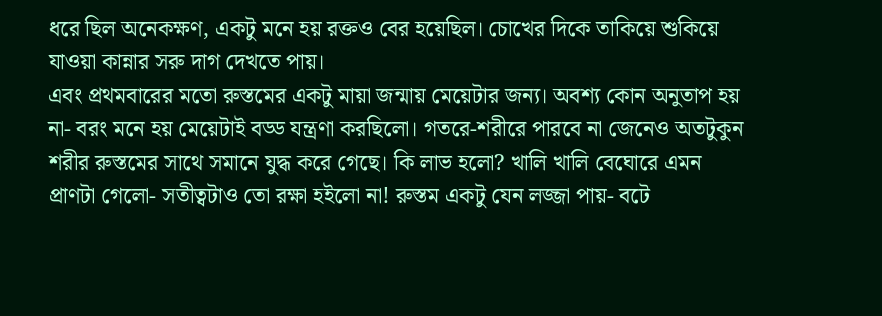ধরে ছিল অনেকক্ষণ, একটু মনে হয় রক্তও বের হয়েছিল। চোখের দিকে তাকিয়ে শুকিয়ে যাওয়া কান্নার সরু দাগ দেখতে পায়।
এবং প্রথমবারের মতো রুস্তমের একটু মায়া জন্মায় মেয়েটার জন্য। অবশ্য কোন অনুতাপ হয় না- বরং মনে হয় মেয়েটাই বড্ড যন্ত্রণা করছিলো। গতরে-শরীরে পারবে না জেনেও অতটুকুন শরীর রুস্তমের সাথে সমানে যুদ্ধ করে গেছে। কি লাভ হলো? খালি খালি বেঘোরে এমন প্রাণটা গেলো- সতীত্বটাও তো রক্ষা হইলো না! রুস্তম একটু যেন লজ্জা পায়- বটে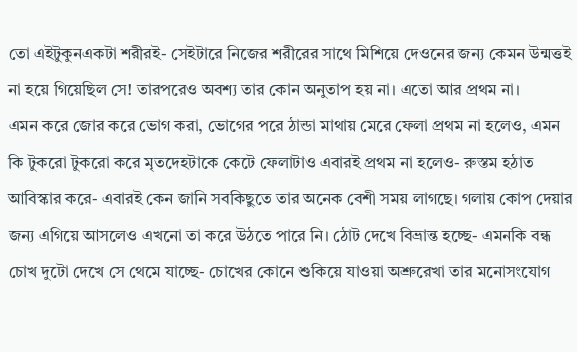তো এইটুকুনএকটা শরীরই- সেইটারে নিজের শরীরের সাথে মিশিয়ে দেওনের জন্য কেমন উন্মত্তই না হয়ে গিয়েছিল সে! তারপরেও অবশ্য তার কোন অনুতাপ হয় না। এতো আর প্রথম না।
এমন করে জোর করে ভোগ করা, ভোগের পরে ঠান্ডা মাথায় মেরে ফেলা প্রথম না হলেও, এমন কি টুকরো টুকরো করে মৃতদেহটাকে কেটে ফেলাটাও এবারই প্রথম না হলেও- রুস্তম হঠাত আবিস্কার করে- এবারই কেন জানি সবকিছুতে তার অনেক বেশী সময় লাগছে। গলায় কোপ দেয়ার জন্য এগিয়ে আসলেও এখনো তা করে উঠতে পারে নি। ঠোট দেখে বিভ্রান্ত হচ্ছে- এমনকি বন্ধ চোখ দুটো দেখে সে থেমে যাচ্ছে- চোখের কোনে শুকিয়ে যাওয়া অশ্রুরেখা তার মনোসংযোগ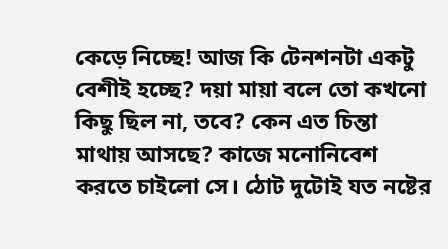কেড়ে নিচ্ছে! আজ কি টেনশনটা একটু বেশীই হচ্ছে? দয়া মায়া বলে তো কখনো কিছু ছিল না, তবে? কেন এত চিন্তা মাথায় আসছে? কাজে মনোনিবেশ করতে চাইলো সে। ঠোট দুটোই যত নষ্টের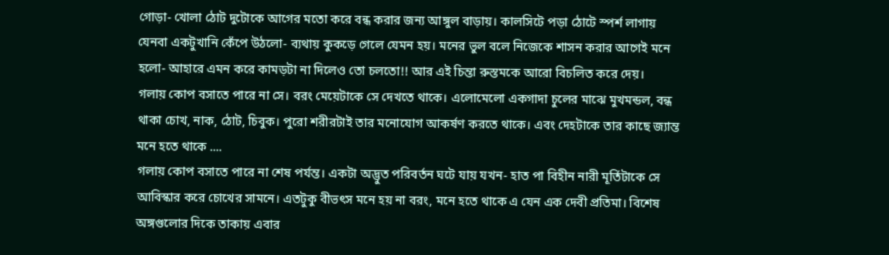গোড়া- খোলা ঠোট দুটোকে আগের মতো করে বন্ধ করার জন্য আঙ্গুল বাড়ায়। কালসিটে পড়া ঠোটে স্পর্শ লাগায় যেনবা একটুখানি কেঁপে উঠলো- ব্যথায় কুকড়ে গেলে যেমন হয়। মনের ভুল বলে নিজেকে শাসন করার আগেই মনে হলো- আহারে এমন করে কামড়টা না দিলেও তো চলতো!! আর এই চিন্তা রুস্তমকে আরো বিচলিত করে দেয়।
গলায় কোপ বসাতে পারে না সে। বরং মেয়েটাকে সে দেখতে থাকে। এলোমেলো একগাদা চুলের মাঝে মুখমন্ডল, বন্ধ থাকা চোখ, নাক, ঠোট, চিবুক। পুরো শরীরটাই তার মনোযোগ আকর্ষণ করতে থাকে। এবং দেহটাকে তার কাছে জ্যান্ত মনে হতে থাকে ....
গলায় কোপ বসাতে পারে না শেষ পর্যন্ত। একটা অদ্ভুত পরিবর্তন ঘটে যায় যখন- হাত পা বিহীন নারী মূর্তিটাকে সে আবিস্কার করে চোখের সামনে। এতটুকু বীভৎস মনে হয় না বরং, মনে হতে থাকে এ যেন এক দেবী প্রতিমা। বিশেষ অঙ্গগুলোর দিকে তাকায় এবার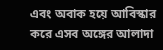এবং অবাক হয়ে আবিস্কার করে এসব অঙ্গের আলাদা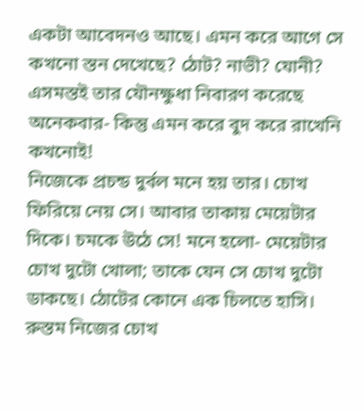একটা আবেদনও আছে। এমন করে আগে সে কখনো স্তন দেখেছে? ঠোট? নাভী? যোনী? এসমস্তই তার যৌনক্ষুধা নিবারণ করেছে অনেকবার- কিন্তু এমন করে বুদ করে রাখেনি কখনোই!
নিজেকে প্রচন্ড দুর্বল মনে হয় তার। চোখ ফিরিয়ে নেয় সে। আবার তাকায় মেয়েটার দিকে। চমকে উঠে সে! মনে হলো- মেয়েটার চোখ দুটো খোলা; তাকে যেন সে চোখ দুটো ডাকছে। ঠোটের কোনে এক চিলতে হাসি। রুস্তম নিজের চোখ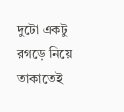দুটো একটু রগড়ে নিয়ে তাকাতেই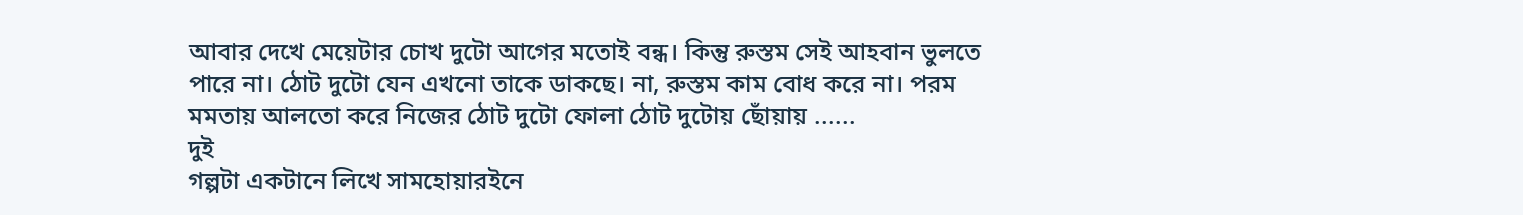আবার দেখে মেয়েটার চোখ দুটো আগের মতোই বন্ধ। কিন্তু রুস্তম সেই আহবান ভুলতে পারে না। ঠোট দুটো যেন এখনো তাকে ডাকছে। না, রুস্তম কাম বোধ করে না। পরম মমতায় আলতো করে নিজের ঠোট দুটো ফোলা ঠোট দুটোয় ছোঁয়ায় ......
দুই
গল্পটা একটানে লিখে সামহোয়ারইনে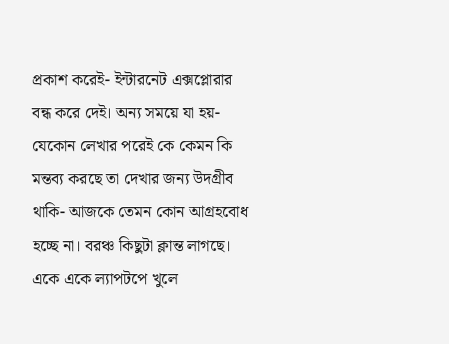প্রকাশ করেই- ইন্টারনেট এক্সপ্লোরার বন্ধ করে দেই। অন্য সময়ে যা হয়- যেকোন লেখার পরেই কে কেমন কি মন্তব্য করছে তা দেখার জন্য উদগ্রীব থাকি- আজকে তেমন কোন আগ্রহবোধ হচ্ছে না। বরঞ্চ কিছুটা ক্লান্ত লাগছে। একে একে ল্যাপটপে খুলে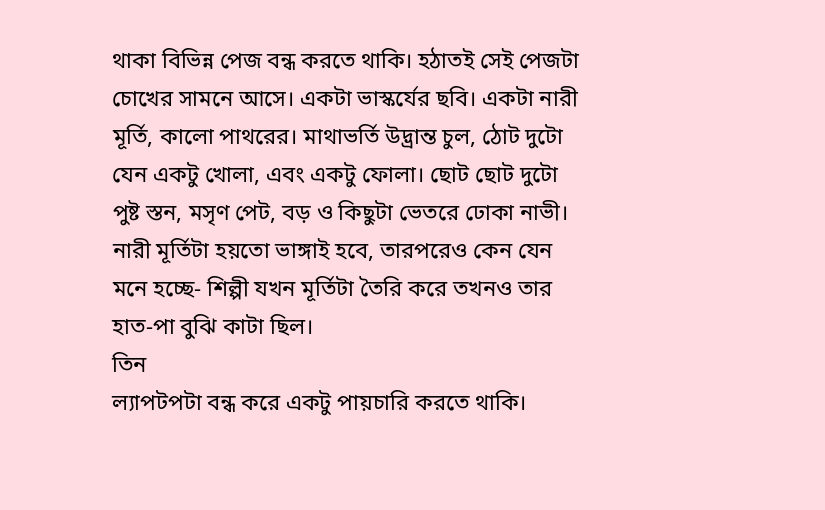থাকা বিভিন্ন পেজ বন্ধ করতে থাকি। হঠাতই সেই পেজটা চোখের সামনে আসে। একটা ভাস্কর্যের ছবি। একটা নারী মূর্তি, কালো পাথরের। মাথাভর্তি উদ্ভ্রান্ত চুল, ঠোট দুটো যেন একটু খোলা, এবং একটু ফোলা। ছোট ছোট দুটো পুষ্ট স্তন, মসৃণ পেট, বড় ও কিছুটা ভেতরে ঢোকা নাভী।
নারী মূর্তিটা হয়তো ভাঙ্গাই হবে, তারপরেও কেন যেন মনে হচ্ছে- শিল্পী যখন মূর্তিটা তৈরি করে তখনও তার হাত-পা বুঝি কাটা ছিল।
তিন
ল্যাপটপটা বন্ধ করে একটু পায়চারি করতে থাকি।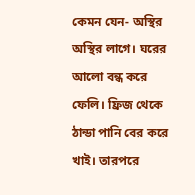কেমন যেন- অস্থির অস্থির লাগে। ঘরের আলো বন্ধ করে ফেলি। ফ্রিজ থেকে ঠান্ডা পানি বের করে খাই। তারপরে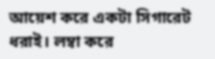আয়েশ করে একটা সিগারেট ধরাই। লম্বা করে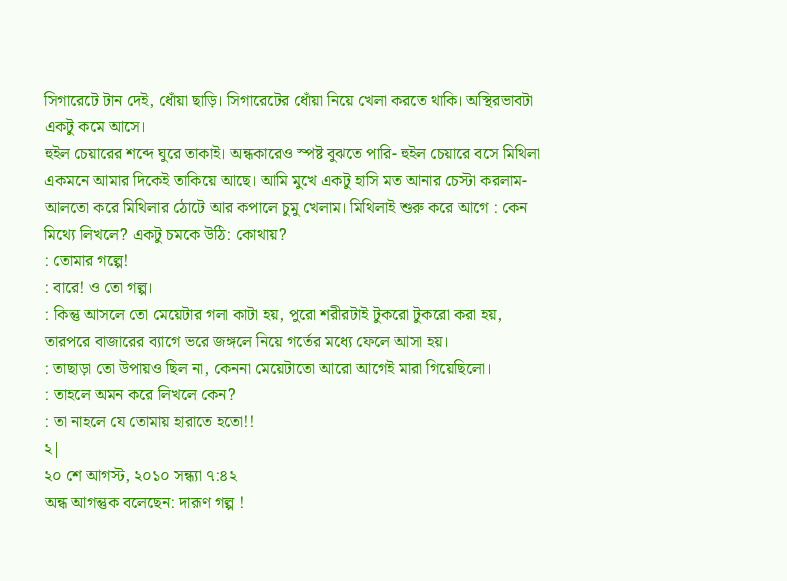সিগারেটে টান দেই, ধোঁয়া ছাড়ি। সিগারেটের ধোঁয়া নিয়ে খেলা করতে থাকি। অস্থিরভাবটা একটু কমে আসে।
হুইল চেয়ারের শব্দে ঘুরে তাকাই। অন্ধকারেও স্পষ্ট বুঝতে পারি- হুইল চেয়ারে বসে মিথিলা একমনে আমার দিকেই তাকিয়ে আছে। আমি মুখে একটু হাসি মত আনার চেস্টা করলাম- আলতো করে মিথিলার ঠোটে আর কপালে চুমু খেলাম। মিথিলাই শুরু করে আগে : কেন মিথ্যে লিখলে? একটু চমকে উঠি: কোথায়?
: তোমার গল্পে!
: বারে! ও তো গল্প।
: কিন্তু আসলে তো মেয়েটার গলা কাটা হয়, পুরো শরীরটাই টুকরো টুকরো করা হয়, তারপরে বাজারের ব্যাগে ভরে জঙ্গলে নিয়ে গর্তের মধ্যে ফেলে আসা হয়।
: তাছাড়া তো উপায়ও ছিল না, কেননা মেয়েটাতো আরো আগেই মারা গিয়েছিলো।
: তাহলে অমন করে লিখলে কেন?
: তা নাহলে যে তোমায় হারাতে হতো!!
২|
২০ শে আগস্ট, ২০১০ সন্ধ্যা ৭:৪২
অন্ধ আগন্তুক বলেছেন: দারূণ গল্প !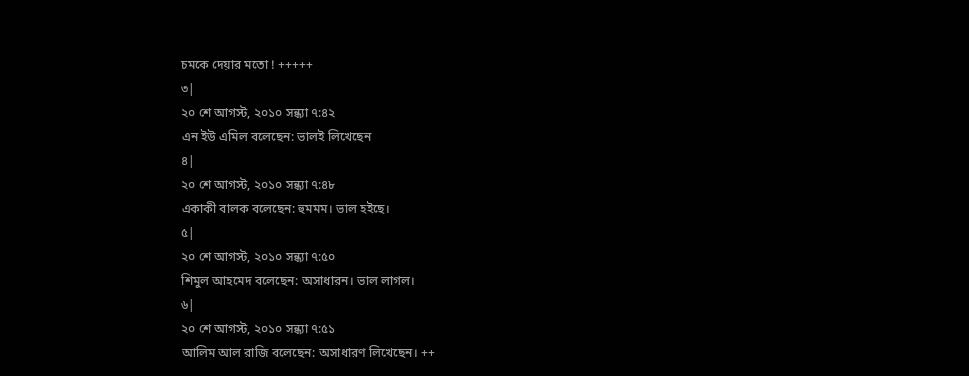চমকে দেয়ার মতো ! +++++
৩|
২০ শে আগস্ট, ২০১০ সন্ধ্যা ৭:৪২
এন ইউ এমিল বলেছেন: ভালই লিখেছেন
৪|
২০ শে আগস্ট, ২০১০ সন্ধ্যা ৭:৪৮
একাকী বালক বলেছেন: হুমমম। ভাল হইছে।
৫|
২০ শে আগস্ট, ২০১০ সন্ধ্যা ৭:৫০
শিমুল আহমেদ বলেছেন: অসাধারন। ভাল লাগল।
৬|
২০ শে আগস্ট, ২০১০ সন্ধ্যা ৭:৫১
আলিম আল রাজি বলেছেন: অসাধারণ লিখেছেন। ++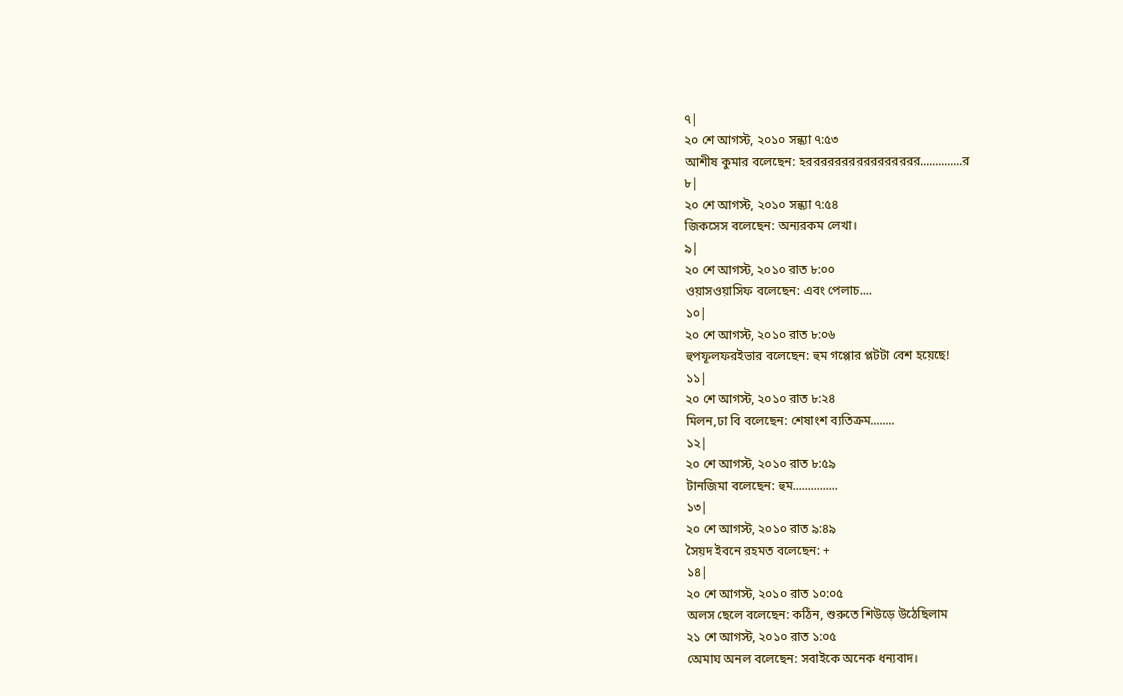৭|
২০ শে আগস্ট, ২০১০ সন্ধ্যা ৭:৫৩
আশীষ কুমার বলেছেন: হরররররররররররররররর..............র
৮|
২০ শে আগস্ট, ২০১০ সন্ধ্যা ৭:৫৪
জিকসেস বলেছেন: অন্যরকম লেখা।
৯|
২০ শে আগস্ট, ২০১০ রাত ৮:০০
ওয়াসওয়াসিফ বলেছেন: এবং পেলাচ....
১০|
২০ শে আগস্ট, ২০১০ রাত ৮:০৬
হুপফূলফরইভার বলেছেন: হুম গপ্পোর প্লটটা বেশ হয়েছে!
১১|
২০ শে আগস্ট, ২০১০ রাত ৮:২৪
মিলন,ঢা বি বলেছেন: শেষাংশ ব্যতিক্রম........
১২|
২০ শে আগস্ট, ২০১০ রাত ৮:৫৯
টানজিমা বলেছেন: হুম...............
১৩|
২০ শে আগস্ট, ২০১০ রাত ৯:৪৯
সৈয়দ ইবনে রহমত বলেছেন: +
১৪|
২০ শে আগস্ট, ২০১০ রাত ১০:০৫
অলস ছেলে বলেছেন: কঠিন, শুরুতে শিউড়ে উঠেছিলাম
২১ শে আগস্ট, ২০১০ রাত ১:০৫
অেমাঘ অনল বলেছেন: সবাইকে অনেক ধন্যবাদ।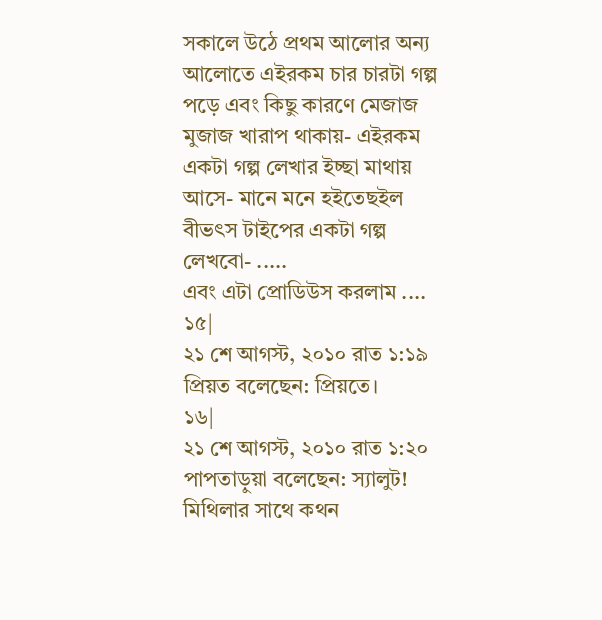সকালে উঠে প্রথম আলোর অন্য আলোতে এইরকম চার চারটা গল্প পড়ে এবং কিছু কারণে মেজাজ মুজাজ খারাপ থাকায়- এইরকম একটা গল্প লেখার ইচ্ছা মাথায় আসে- মানে মনে হইতেছইল বীভৎস টাইপের একটা গল্প লেখবো- .....
এবং এটা প্রোডিউস করলাম ....
১৫|
২১ শে আগস্ট, ২০১০ রাত ১:১৯
প্রিয়ত বলেছেন: প্রিয়তে।
১৬|
২১ শে আগস্ট, ২০১০ রাত ১:২০
পাপতাড়ুয়া বলেছেন: স্যালুট!
মিথিলার সাথে কথন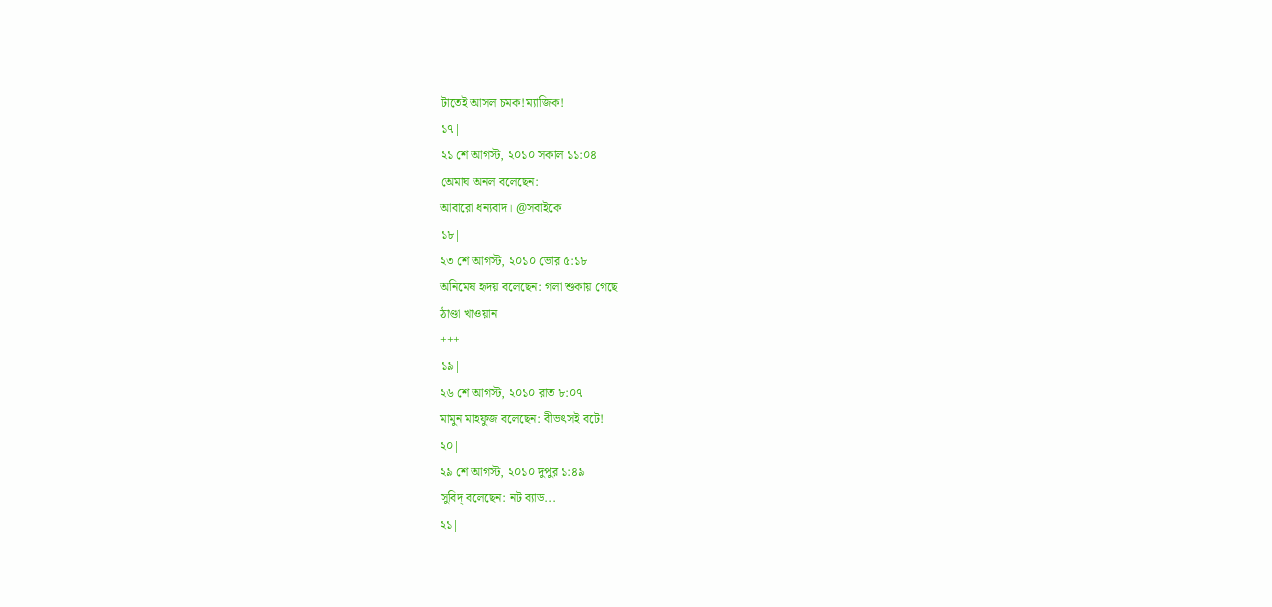টাতেই আসল চমক!ম্যাজিক!
১৭|
২১ শে আগস্ট, ২০১০ সকাল ১১:০৪
অেমাঘ অনল বলেছেন:
আবারো ধন্যবাদ। @সবাইকে
১৮|
২৩ শে আগস্ট, ২০১০ ভোর ৫:১৮
অনিমেষ হৃদয় বলেছেন: গলা শুকায় গেছে
ঠাণ্ডা খাওয়ান
+++
১৯|
২৬ শে আগস্ট, ২০১০ রাত ৮:০৭
মামুন মাহফুজ বলেছেন: বীভৎসই বটে!
২০|
২৯ শে আগস্ট, ২০১০ দুপুর ১:৪৯
সুবিদ্ বলেছেন: নট ব্যাড...
২১|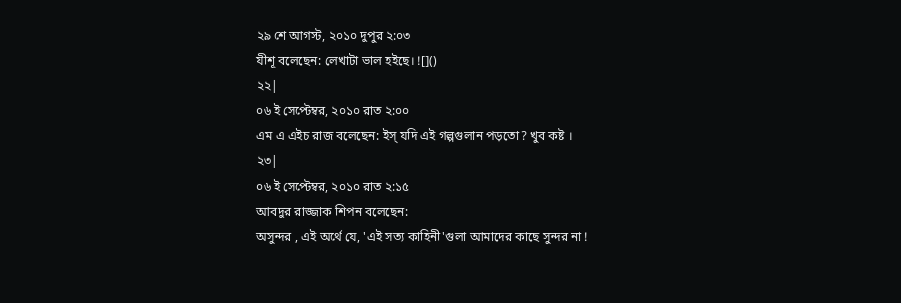২৯ শে আগস্ট, ২০১০ দুপুর ২:০৩
যীশূ বলেছেন: লেখাটা ভাল হইছে। ![]()
২২|
০৬ ই সেপ্টেম্বর, ২০১০ রাত ২:০০
এম এ এইচ রাজ বলেছেন: ইস্ যদি এই গল্পগুলান পড়তো? খুব কষ্ট ।
২৩|
০৬ ই সেপ্টেম্বর, ২০১০ রাত ২:১৫
আবদুর রাজ্জাক শিপন বলেছেন:
অসুন্দর , এই অর্থে যে, 'এই সত্য কাহিনী'গুলা আমাদের কাছে সুন্দর না !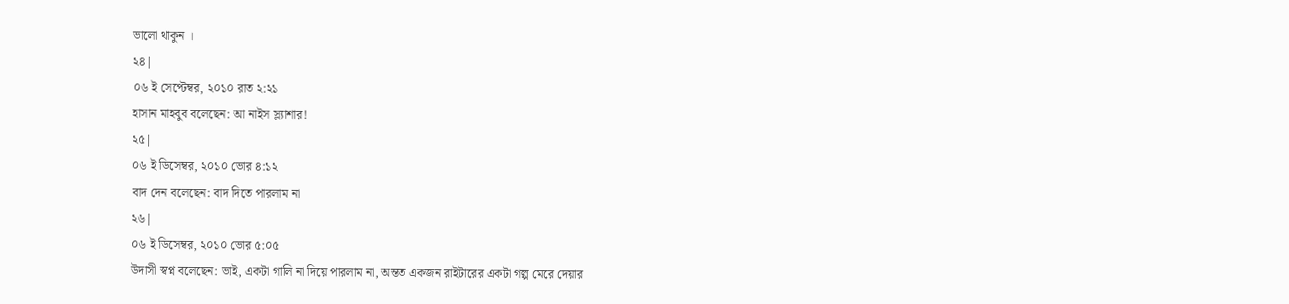ভালো থাকুন ।
২৪|
০৬ ই সেপ্টেম্বর, ২০১০ রাত ২:২১
হাসান মাহবুব বলেছেন: আ নাইস স্ল্যাশার!
২৫|
০৬ ই ডিসেম্বর, ২০১০ ভোর ৪:১২
বাদ দেন বলেছেন: বাদ দিতে পারলাম না
২৬|
০৬ ই ডিসেম্বর, ২০১০ ভোর ৫:০৫
উদাসী স্বপ্ন বলেছেন: ভাই, একটা গালি না দিয়ে পারলাম না, অন্তত একজন রাইটারের একটা গল্প মেরে দেয়ার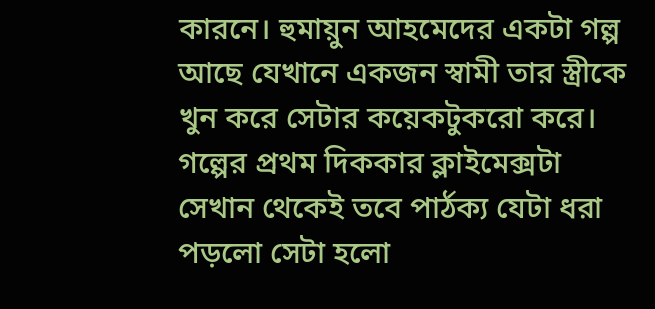কারনে। হুমায়ুন আহমেদের একটা গল্প আছে যেখানে একজন স্বামী তার স্ত্রীকে খুন করে সেটার কয়েকটুকরো করে। গল্পের প্রথম দিককার ক্লাইমেক্সটা সেখান থেকেই তবে পার্ঠক্য যেটা ধরা পড়লো সেটা হলো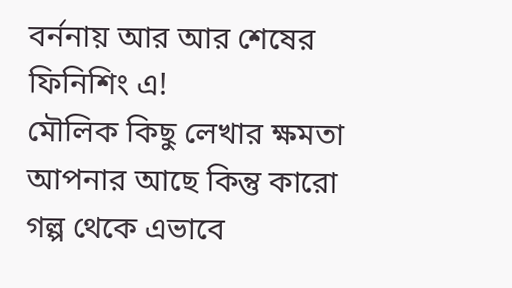বর্ননায় আর আর শেষের ফিনিশিং এ!
মৌলিক কিছু লেখার ক্ষমতা আপনার আছে কিন্তু কারো গল্প থেকে এভাবে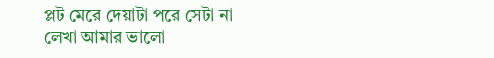প্লট মেরে দেয়াটা পরে সেটা না লেখা আমার ভালো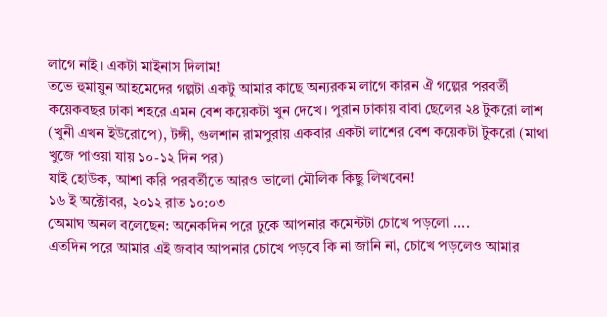লাগে নাই। একটা মাইনাস দিলাম!
তভে হুমায়ুন আহমেদের গল্পটা একটু আমার কাছে অন্যরকম লাগে কারন ঐ গল্পের পরবর্তী কয়েকবছর ঢাকা শহরে এমন বেশ কয়েকটা খুন দেখে। পুরান ঢাকায় বাবা ছেলের ২৪ টুকরো লাশ (খুনী এখন ইউরোপে), টঙ্গী, গুলশান রামপুরায় একবার একটা লাশের বেশ কয়েকটা টুকরো (মাথা খুজে পাওয়া যায় ১০-১২ দিন পর)
যাই হোউক, আশা করি পরবর্তীতে আরও ভালো মৌলিক কিছু লিখবেন!
১৬ ই অক্টোবর, ২০১২ রাত ১০:০৩
অেমাঘ অনল বলেছেন: অনেকদিন পরে ঢুকে আপনার কমেন্টটা চোখে পড়লো ....
এতদিন পরে আমার এই জবাব আপনার চোখে পড়বে কি না জানি না, চোখে পড়লেও আমার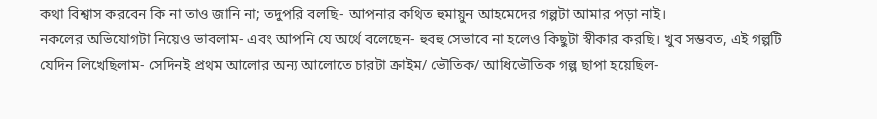কথা বিশ্বাস করবেন কি না তাও জানি না; তদুপরি বলছি- আপনার কথিত হুমায়ুন আহমেদের গল্পটা আমার পড়া নাই।
নকলের অভিযোগটা নিয়েও ভাবলাম- এবং আপনি যে অর্থে বলেছেন- হুবহু সেভাবে না হলেও কিছুটা স্বীকার করছি। খুব সম্ভবত, এই গল্পটি যেদিন লিখেছিলাম- সেদিনই প্রথম আলোর অন্য আলোতে চারটা ক্রাইম/ ভৌতিক/ আধিভৌতিক গল্প ছাপা হয়েছিল-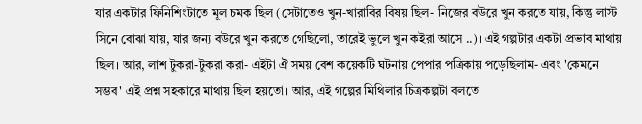যার একটার ফিনিশিংটাতে মূল চমক ছিল (সেটাতেও খুন-খারাবির বিষয় ছিল- নিজের বউরে খুন করতে যায়, কিন্তু লাস্ট সিনে বোঝা যায়, যার জন্য বউরে খুন করতে গেছিলো, তারেই ভুলে খুন কইরা আসে ..)। এই গল্পটার একটা প্রভাব মাথায় ছিল। আর, লাশ টুকরা-টুকরা করা- এইটা ঐ সময় বেশ কয়েকটি ঘটনায় পেপার পত্রিকায় পড়েছিলাম- এবং 'কেমনে সম্ভব' এই প্রশ্ন সহকারে মাথায় ছিল হয়তো। আর, এই গল্পের মিথিলার চিত্রকল্পটা বলতে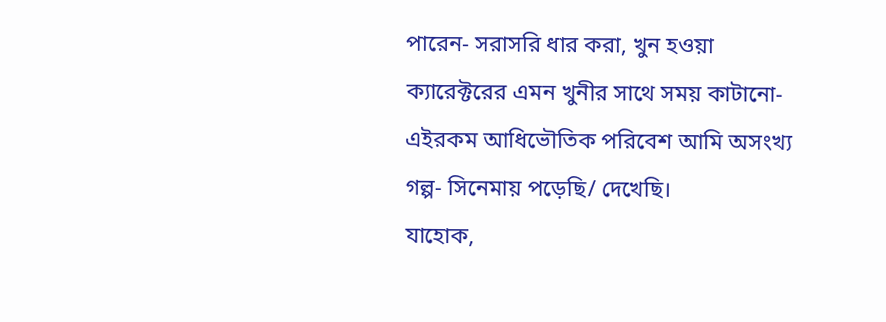পারেন- সরাসরি ধার করা, খুন হওয়া ক্যারেক্টরের এমন খুনীর সাথে সময় কাটানো- এইরকম আধিভৌতিক পরিবেশ আমি অসংখ্য গল্প- সিনেমায় পড়েছি/ দেখেছি।
যাহোক,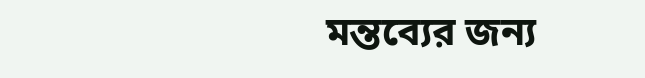মন্তব্যের জন্য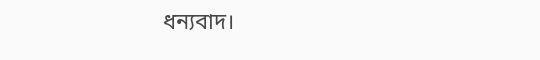ধন্যবাদ।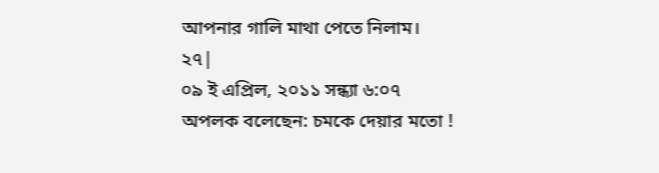আপনার গালি মাথা পেতে নিলাম।
২৭|
০৯ ই এপ্রিল, ২০১১ সন্ধ্যা ৬:০৭
অপলক বলেছেন: চমকে দেয়ার মতো !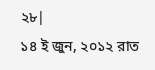২৮|
১৪ ই জুন, ২০১২ রাত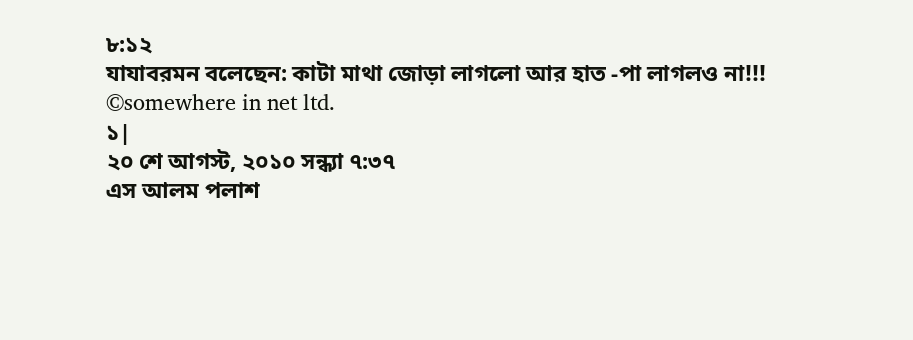৮:১২
যাযাবরমন বলেছেন: কাটা মাথা জোড়া লাগলো আর হাত -পা লাগলও না!!!
©somewhere in net ltd.
১|
২০ শে আগস্ট, ২০১০ সন্ধ্যা ৭:৩৭
এস আলম পলাশ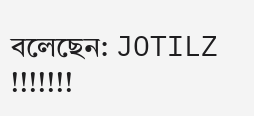বলেছেন: JOTILZ !!!!!!!